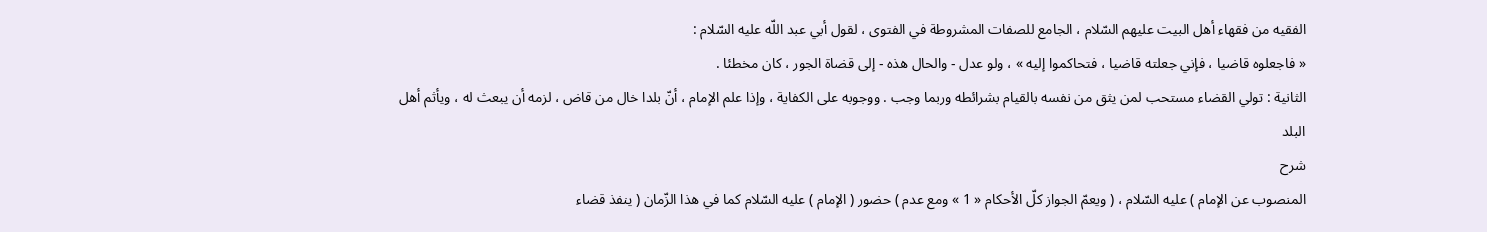الفقيه من فقهاء أهل البيت عليهم السّلام ، الجامع للصفات المشروطة في الفتوى ، لقول أبي عبد اللّه عليه السّلام :
« فاجعلوه قاضيا ، فإني جعلته قاضيا ، فتحاكموا إليه » ، ولو عدل - والحال هذه - إلى قضاة الجور ، كان مخطئا .
الثانية : تولي القضاء مستحب لمن يثق من نفسه بالقيام بشرائطه وربما وجب . ووجوبه على الكفاية ، وإذا علم الإمام ، أنّ بلدا خال من قاض ، لزمه أن يبعث له ، ويأثم أهل البلد
شرح
المنصوب عن الإمام ) عليه السّلام ، ( ويعمّ الجواز كلّ الأحكام « 1 » ومع عدم ) حضور ( الإمام ) عليه السّلام كما في هذا الزّمان ( ينفذ قضاء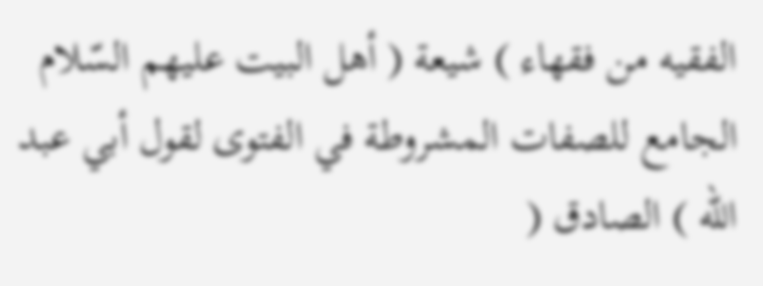الفقيه من فقهاء ) شيعة ( أهل البيت عليهم السّلام الجامع للصفات المشروطة في الفتوى لقول أبي عبد اللّه ) الصادق (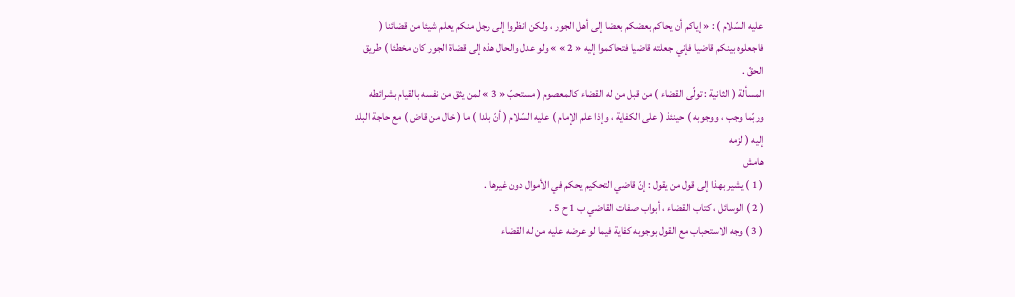عليه السّلام ) : « إياكم أن يحاكم بعضكم بعضا إلى أهل الجور ، ولكن انظروا إلى رجل منكم يعلم شيئا من قضائنا ( فاجعلوه بينكم قاضيا فإني جعلته قاضيا فتحاكموا إليه « 2 » » ولو عدل والحال هذه إلى قضاة الجور كان مخطئا ) طريق الحقّ .
المسألة ( الثانية : تولّى القضاء ) من قبل من له القضاء كالمعصوم ( مستحبّ « 3 » لمن يثق من نفسه بالقيام بشرائطه وربّما وجب ، ووجوبه ) حينئذ ( على الكفاية ، وإذا علم الإمام ) عليه السّلام ( أنّ بلدا ) ما ( خال من قاض ) مع حاجة البلد إليه ( لزمه
هامش
( 1 ) يشير بهذا إلى قول من يقول : إنّ قاضي التحكيم يحكم في الأموال دون غيرها .
( 2 ) الوسائل ، كتاب القضاء ، أبواب صفات القاضي ب 1 ح 5 .
( 3 ) وجه الاستحباب مع القول بوجوبه كفاية فيما لو عرضه عليه من له القضاء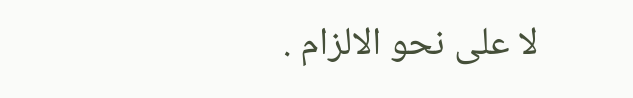لا على نحو الالزام .